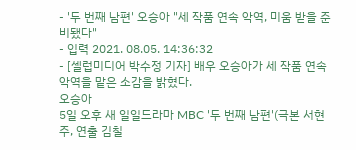- '두 번째 남편' 오승아 "세 작품 연속 악역, 미움 받을 준비됐다"
- 입력 2021. 08.05. 14:36:32
- [셀럽미디어 박수정 기자] 배우 오승아가 세 작품 연속 악역을 맡은 소감을 밝혔다.
오승아
5일 오후 새 일일드라마 MBC '두 번째 남편'(극본 서현주, 연출 김칠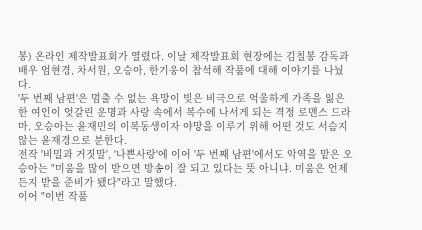봉) 온라인 제작발표회가 열렸다. 이날 제작발표회 현장에는 김칠봉 감독과 배우 엄현경, 차서원, 오승아, 한기웅이 참석해 작품에 대해 이야기를 나눴다.
'두 번째 남편'은 멈출 수 없는 욕망이 빚은 비극으로 억울하게 가족을 잃은 한 여인이 엇갈린 운명과 사랑 속에서 복수에 나서게 되는 격정 로맨스 드라마. 오승아는 윤재민의 이복동생이자 야망을 이루기 위해 어떤 것도 서슴지 않는 윤재경으로 분한다.
전작 '비밀과 거짓말', '나쁜사랑'에 이어 '두 번째 남편'에서도 악역을 맡은 오승아는 "미움을 많이 받으면 방송이 잘 되고 있다는 뜻 아니냐. 미움은 언제든지 받을 준비가 됐다"라고 말했다.
이어 "이번 작품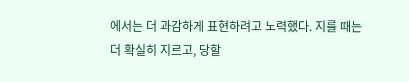에서는 더 과감하게 표현하려고 노력했다. 지를 때는 더 확실히 지르고, 당할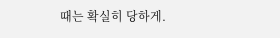때는 확실히 당하게.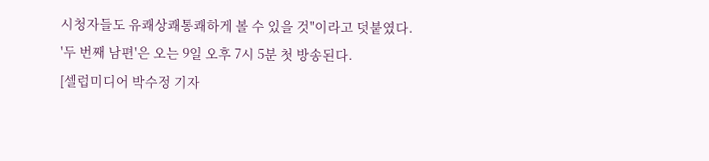시청자들도 유쾌상쾌통쾌하게 볼 수 있을 것"이라고 덧붙였다.
'두 번째 남편'은 오는 9일 오후 7시 5분 첫 방송된다.
[셀럽미디어 박수정 기자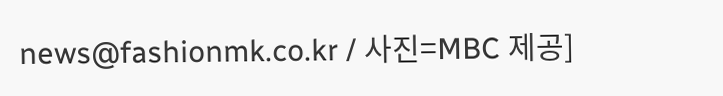news@fashionmk.co.kr / 사진=MBC 제공]